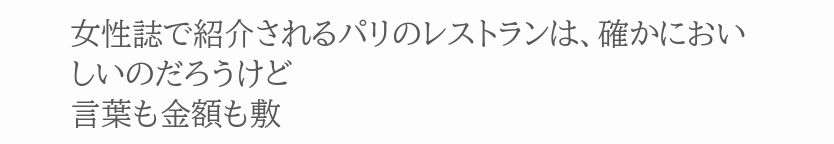女性誌で紹介されるパリのレストランは、確かにおいしいのだろうけど
言葉も金額も敷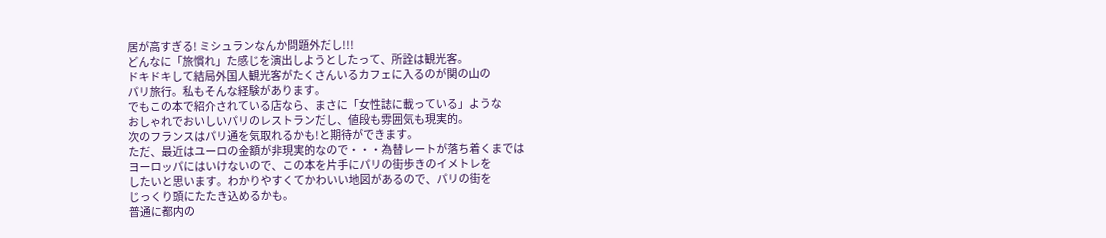居が高すぎる! ミシュランなんか問題外だし!!!
どんなに「旅慣れ」た感じを演出しようとしたって、所詮は観光客。
ドキドキして結局外国人観光客がたくさんいるカフェに入るのが関の山の
パリ旅行。私もそんな経験があります。
でもこの本で紹介されている店なら、まさに「女性誌に載っている」ような
おしゃれでおいしいパリのレストランだし、値段も雰囲気も現実的。
次のフランスはパリ通を気取れるかも!と期待ができます。
ただ、最近はユーロの金額が非現実的なので・・・為替レートが落ち着くまでは
ヨーロッパにはいけないので、この本を片手にパリの街歩きのイメトレを
したいと思います。わかりやすくてかわいい地図があるので、パリの街を
じっくり頭にたたき込めるかも。
普通に都内の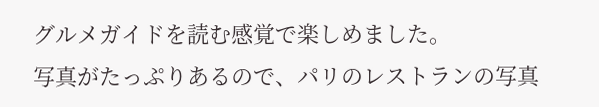グルメガイドを読む感覚で楽しめました。
写真がたっぷりあるので、パリのレストランの写真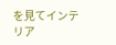を見てインテリア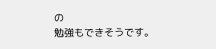の
勉強もできそうです。